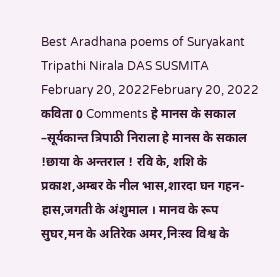Best Aradhana poems of Suryakant Tripathi Nirala DAS SUSMITA February 20, 2022February 20, 2022 कविता 0 Comments हे मानस के सकाल –सूर्यकान्त त्रिपाठी निराला हे मानस के सकाल !छाया के अन्तराल ! रवि के, शशि के प्रकाश,अम्बर के नील भास,शारदा घन गहन-हास,जगती के अंशुमाल । मानव के रूप सुघर,मन के अतिरेक अमर,निःस्व विश्व के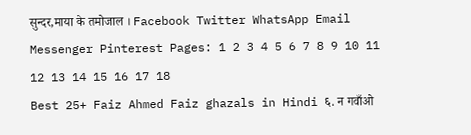सुन्दर,माया के तमोजाल । Facebook Twitter WhatsApp Email Messenger Pinterest Pages: 1 2 3 4 5 6 7 8 9 10 11 12 13 14 15 16 17 18
Best 25+ Faiz Ahmed Faiz ghazals in Hindi ६. न गवाँओ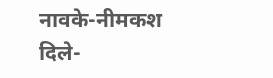नावके-नीमकश दिले-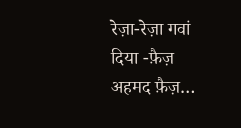रेज़ा-रेज़ा गवां दिया -फ़ैज़ अहमद फ़ैज़…